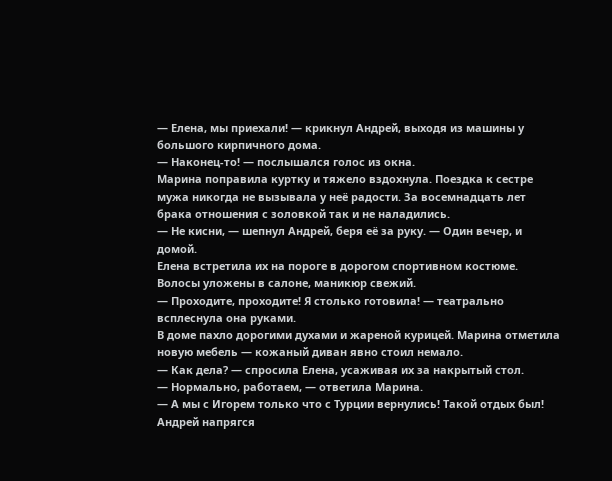— Елена, мы приехали! — крикнул Андрей, выходя из машины у большого кирпичного дома.
— Наконец-то! — послышался голос из окна.
Марина поправила куртку и тяжело вздохнула. Поездка к сестре мужа никогда не вызывала у неё радости. За восемнадцать лет брака отношения с золовкой так и не наладились.
— Не кисни, — шепнул Андрей, беря её за руку. — Один вечер, и домой.
Елена встретила их на пороге в дорогом спортивном костюме. Волосы уложены в салоне, маникюр свежий.
— Проходите, проходите! Я столько готовила! — театрально всплеснула она руками.
В доме пахло дорогими духами и жареной курицей. Марина отметила новую мебель — кожаный диван явно стоил немало.
— Как дела? — спросила Елена, усаживая их за накрытый стол.
— Нормально, работаем, — ответила Марина.
— А мы с Игорем только что с Турции вернулись! Такой отдых был!
Андрей напрягся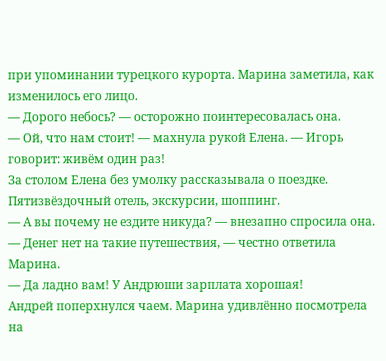при упоминании турецкого курорта. Марина заметила, как изменилось его лицо.
— Дорого небось? — осторожно поинтересовалась она.
— Ой, что нам стоит! — махнула рукой Елена. — Игорь говорит: живём один раз!
За столом Елена без умолку рассказывала о поездке. Пятизвёздочный отель, экскурсии, шоппинг.
— А вы почему не ездите никуда? — внезапно спросила она.
— Денег нет на такие путешествия, — честно ответила Марина.
— Да ладно вам! У Андрюши зарплата хорошая!
Андрей поперхнулся чаем. Марина удивлённо посмотрела на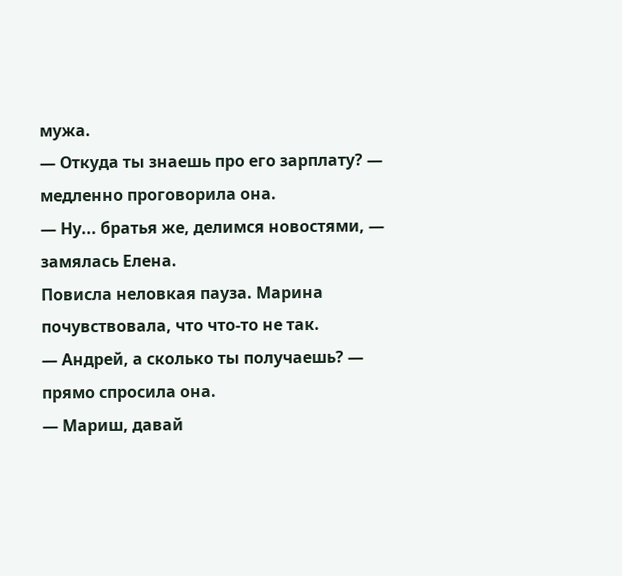мужа.
— Откуда ты знаешь про его зарплату? — медленно проговорила она.
— Ну... братья же, делимся новостями, — замялась Елена.
Повисла неловкая пауза. Марина почувствовала, что что-то не так.
— Андрей, а сколько ты получаешь? — прямо спросила она.
— Мариш, давай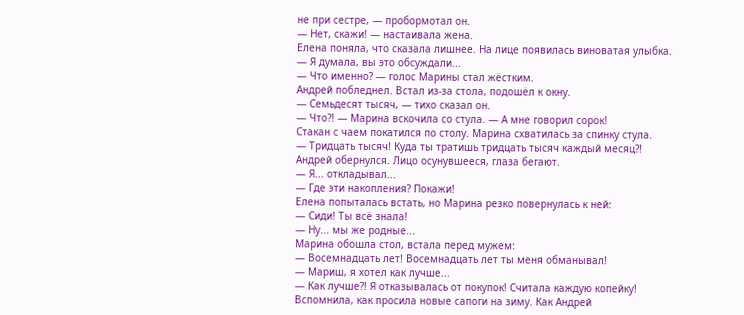не при сестре, — пробормотал он.
— Нет, скажи! — настаивала жена.
Елена поняла, что сказала лишнее. На лице появилась виноватая улыбка.
— Я думала, вы это обсуждали...
— Что именно? — голос Марины стал жёстким.
Андрей побледнел. Встал из-за стола, подошёл к окну.
— Семьдесят тысяч, — тихо сказал он.
— Что?! — Марина вскочила со стула. — А мне говорил сорок!
Стакан с чаем покатился по столу. Марина схватилась за спинку стула.
— Тридцать тысяч! Куда ты тратишь тридцать тысяч каждый месяц?!
Андрей обернулся. Лицо осунувшееся, глаза бегают.
— Я... откладывал...
— Где эти накопления? Покажи!
Елена попыталась встать, но Марина резко повернулась к ней:
— Сиди! Ты всё знала!
— Ну... мы же родные...
Марина обошла стол, встала перед мужем:
— Восемнадцать лет! Восемнадцать лет ты меня обманывал!
— Мариш, я хотел как лучше...
— Как лучше?! Я отказывалась от покупок! Считала каждую копейку!
Вспомнила, как просила новые сапоги на зиму. Как Андрей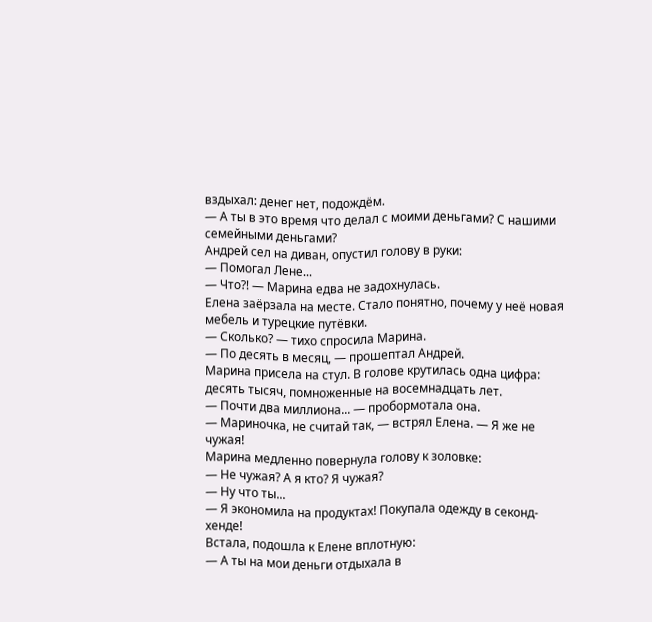вздыхал: денег нет, подождём.
— А ты в это время что делал с моими деньгами? С нашими семейными деньгами?
Андрей сел на диван, опустил голову в руки:
— Помогал Лене...
— Что?! — Марина едва не задохнулась.
Елена заёрзала на месте. Стало понятно, почему у неё новая мебель и турецкие путёвки.
— Сколько? — тихо спросила Марина.
— По десять в месяц, — прошептал Андрей.
Марина присела на стул. В голове крутилась одна цифра: десять тысяч, помноженные на восемнадцать лет.
— Почти два миллиона... — пробормотала она.
— Мариночка, не считай так, — встрял Елена. — Я же не чужая!
Марина медленно повернула голову к золовке:
— Не чужая? А я кто? Я чужая?
— Ну что ты...
— Я экономила на продуктах! Покупала одежду в секонд-хенде!
Встала, подошла к Елене вплотную:
— А ты на мои деньги отдыхала в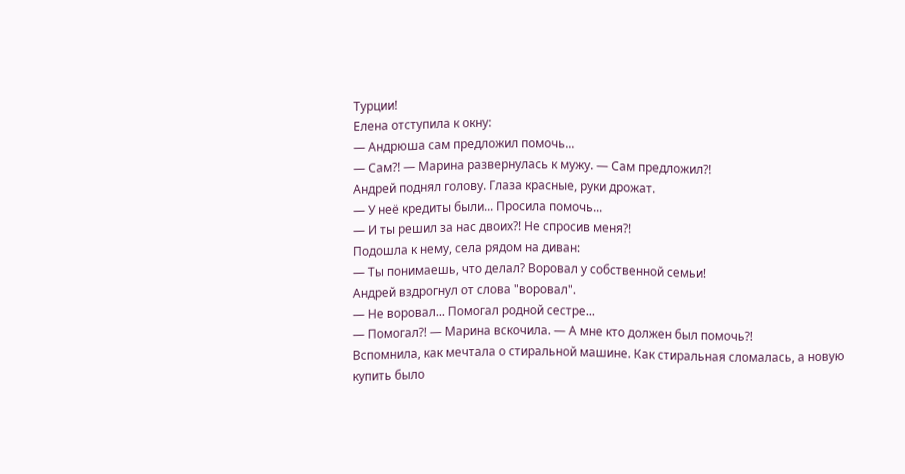Турции!
Елена отступила к окну:
— Андрюша сам предложил помочь...
— Сам?! — Марина развернулась к мужу. — Сам предложил?!
Андрей поднял голову. Глаза красные, руки дрожат.
— У неё кредиты были... Просила помочь...
— И ты решил за нас двоих?! Не спросив меня?!
Подошла к нему, села рядом на диван:
— Ты понимаешь, что делал? Воровал у собственной семьи!
Андрей вздрогнул от слова "воровал".
— Не воровал... Помогал родной сестре...
— Помогал?! — Марина вскочила. — А мне кто должен был помочь?!
Вспомнила, как мечтала о стиральной машине. Как стиральная сломалась, а новую купить было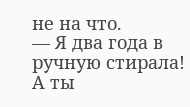не на что.
— Я два года в ручную стирала! А ты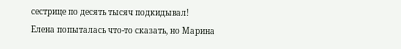сестрице по десять тысяч подкидывал!
Елена попыталась что-то сказать, но Марина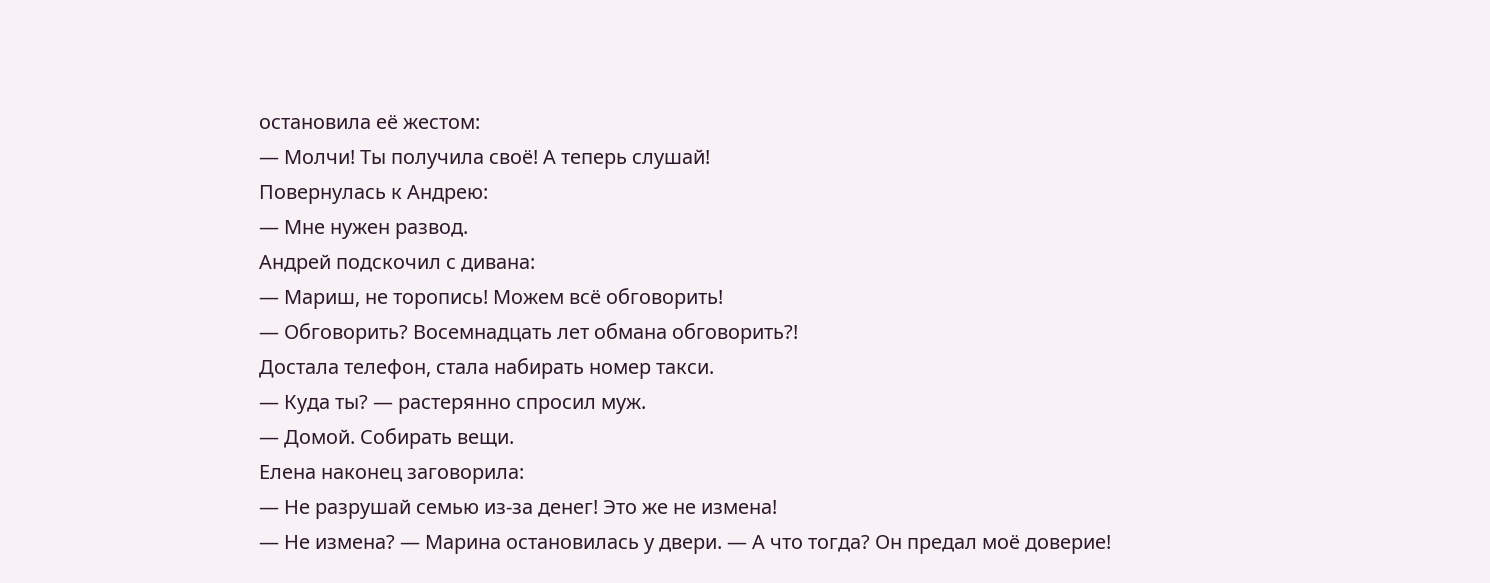остановила её жестом:
— Молчи! Ты получила своё! А теперь слушай!
Повернулась к Андрею:
— Мне нужен развод.
Андрей подскочил с дивана:
— Мариш, не торопись! Можем всё обговорить!
— Обговорить? Восемнадцать лет обмана обговорить?!
Достала телефон, стала набирать номер такси.
— Куда ты? — растерянно спросил муж.
— Домой. Собирать вещи.
Елена наконец заговорила:
— Не разрушай семью из-за денег! Это же не измена!
— Не измена? — Марина остановилась у двери. — А что тогда? Он предал моё доверие!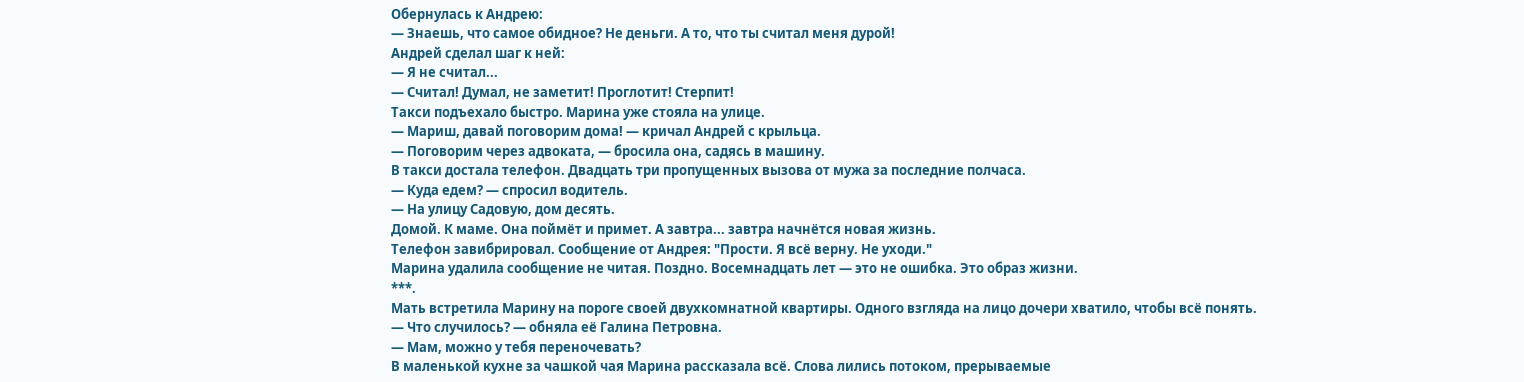Обернулась к Андрею:
— Знаешь, что самое обидное? Не деньги. А то, что ты считал меня дурой!
Андрей сделал шаг к ней:
— Я не считал...
— Считал! Думал, не заметит! Проглотит! Стерпит!
Такси подъехало быстро. Марина уже стояла на улице.
— Мариш, давай поговорим дома! — кричал Андрей с крыльца.
— Поговорим через адвоката, — бросила она, садясь в машину.
В такси достала телефон. Двадцать три пропущенных вызова от мужа за последние полчаса.
— Куда едем? — спросил водитель.
— На улицу Садовую, дом десять.
Домой. К маме. Она поймёт и примет. А завтра... завтра начнётся новая жизнь.
Телефон завибрировал. Сообщение от Андрея: "Прости. Я всё верну. Не уходи."
Марина удалила сообщение не читая. Поздно. Восемнадцать лет — это не ошибка. Это образ жизни.
***.
Мать встретила Марину на пороге своей двухкомнатной квартиры. Одного взгляда на лицо дочери хватило, чтобы всё понять.
— Что случилось? — обняла её Галина Петровна.
— Мам, можно у тебя переночевать?
В маленькой кухне за чашкой чая Марина рассказала всё. Слова лились потоком, прерываемые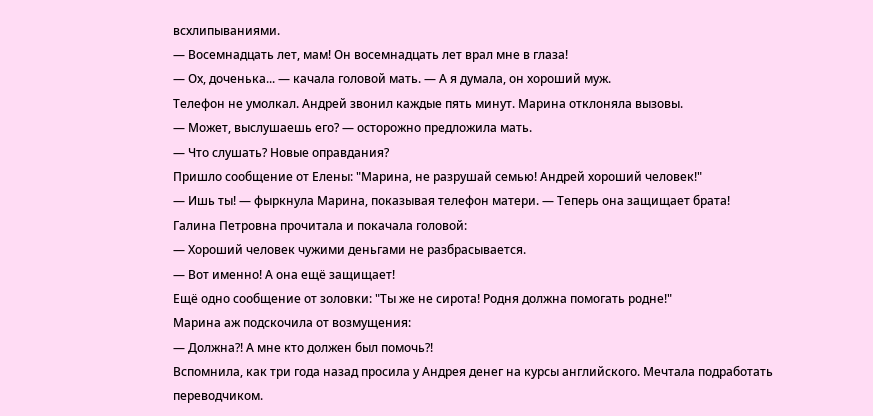всхлипываниями.
— Восемнадцать лет, мам! Он восемнадцать лет врал мне в глаза!
— Ох, доченька... — качала головой мать. — А я думала, он хороший муж.
Телефон не умолкал. Андрей звонил каждые пять минут. Марина отклоняла вызовы.
— Может, выслушаешь его? — осторожно предложила мать.
— Что слушать? Новые оправдания?
Пришло сообщение от Елены: "Марина, не разрушай семью! Андрей хороший человек!"
— Ишь ты! — фыркнула Марина, показывая телефон матери. — Теперь она защищает брата!
Галина Петровна прочитала и покачала головой:
— Хороший человек чужими деньгами не разбрасывается.
— Вот именно! А она ещё защищает!
Ещё одно сообщение от золовки: "Ты же не сирота! Родня должна помогать родне!"
Марина аж подскочила от возмущения:
— Должна?! А мне кто должен был помочь?!
Вспомнила, как три года назад просила у Андрея денег на курсы английского. Мечтала подработать переводчиком.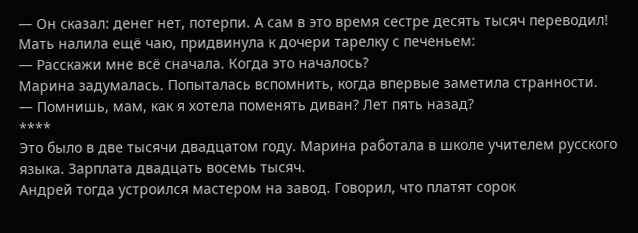— Он сказал: денег нет, потерпи. А сам в это время сестре десять тысяч переводил!
Мать налила ещё чаю, придвинула к дочери тарелку с печеньем:
— Расскажи мне всё сначала. Когда это началось?
Марина задумалась. Попыталась вспомнить, когда впервые заметила странности.
— Помнишь, мам, как я хотела поменять диван? Лет пять назад?
****
Это было в две тысячи двадцатом году. Марина работала в школе учителем русского языка. Зарплата двадцать восемь тысяч.
Андрей тогда устроился мастером на завод. Говорил, что платят сорок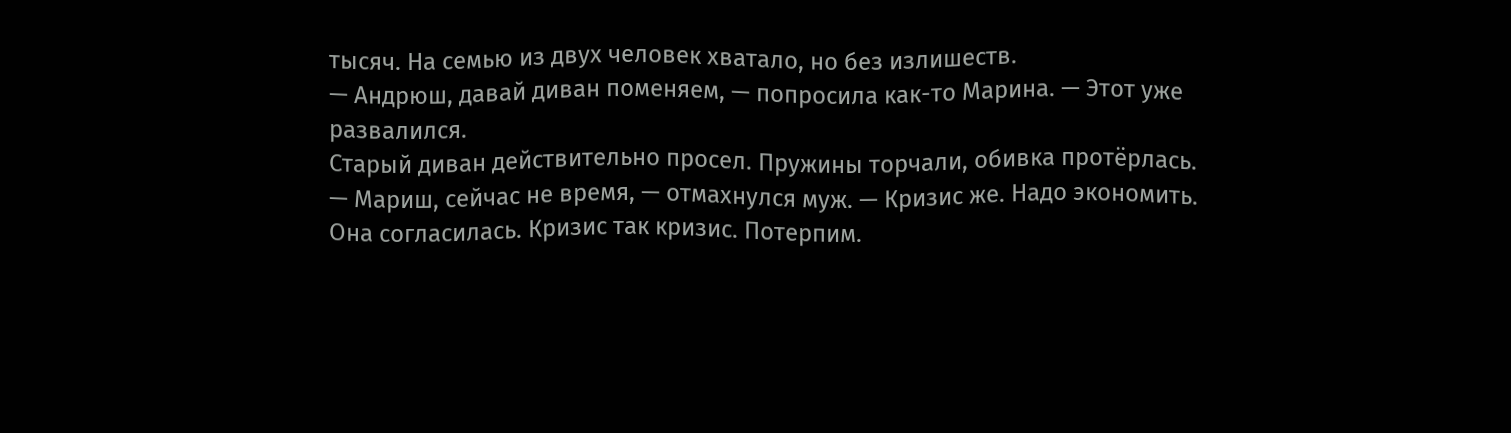тысяч. На семью из двух человек хватало, но без излишеств.
— Андрюш, давай диван поменяем, — попросила как-то Марина. — Этот уже развалился.
Старый диван действительно просел. Пружины торчали, обивка протёрлась.
— Мариш, сейчас не время, — отмахнулся муж. — Кризис же. Надо экономить.
Она согласилась. Кризис так кризис. Потерпим.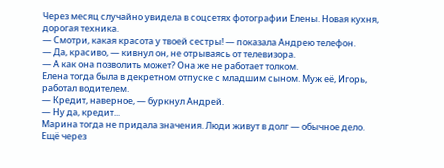Через месяц случайно увидела в соцсетях фотографии Елены. Новая кухня, дорогая техника.
— Смотри, какая красота у твоей сестры! — показала Андрею телефон.
— Да, красиво, — кивнул он, не отрываясь от телевизора.
— А как она позволить может? Она же не работает толком.
Елена тогда была в декретном отпуске с младшим сыном. Муж её, Игорь, работал водителем.
— Кредит, наверное, — буркнул Андрей.
— Ну да, кредит...
Марина тогда не придала значения. Люди живут в долг — обычное дело.
Ещё через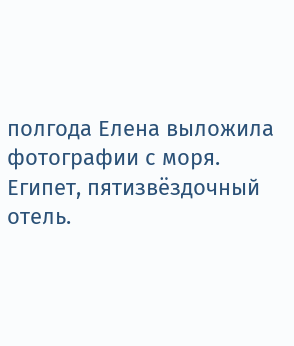полгода Елена выложила фотографии с моря. Египет, пятизвёздочный отель.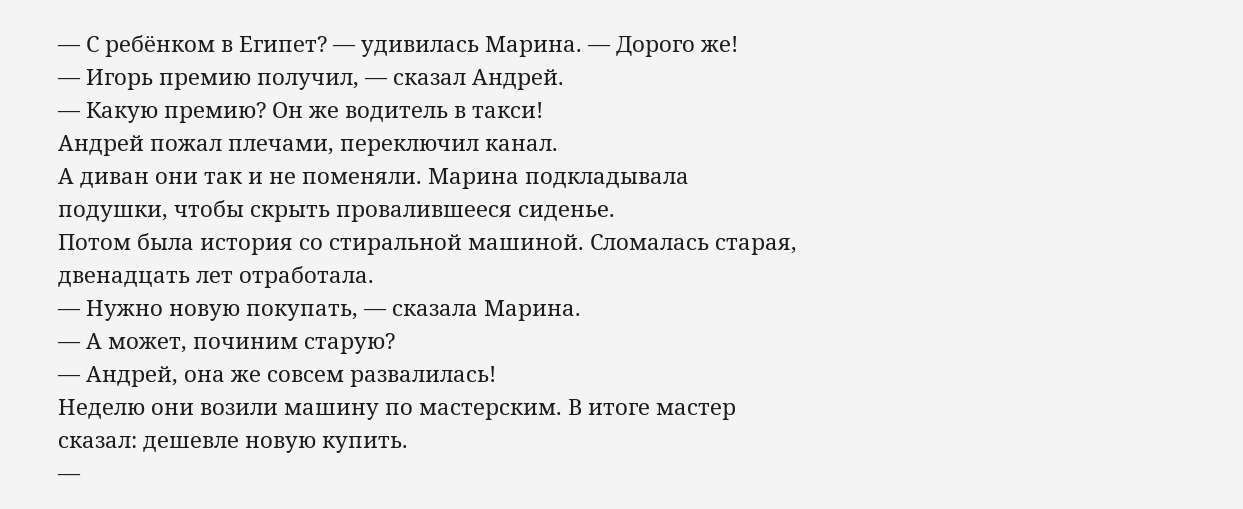— С ребёнком в Египет? — удивилась Марина. — Дорого же!
— Игорь премию получил, — сказал Андрей.
— Какую премию? Он же водитель в такси!
Андрей пожал плечами, переключил канал.
А диван они так и не поменяли. Марина подкладывала подушки, чтобы скрыть провалившееся сиденье.
Потом была история со стиральной машиной. Сломалась старая, двенадцать лет отработала.
— Нужно новую покупать, — сказала Марина.
— А может, починим старую?
— Андрей, она же совсем развалилась!
Неделю они возили машину по мастерским. В итоге мастер сказал: дешевле новую купить.
—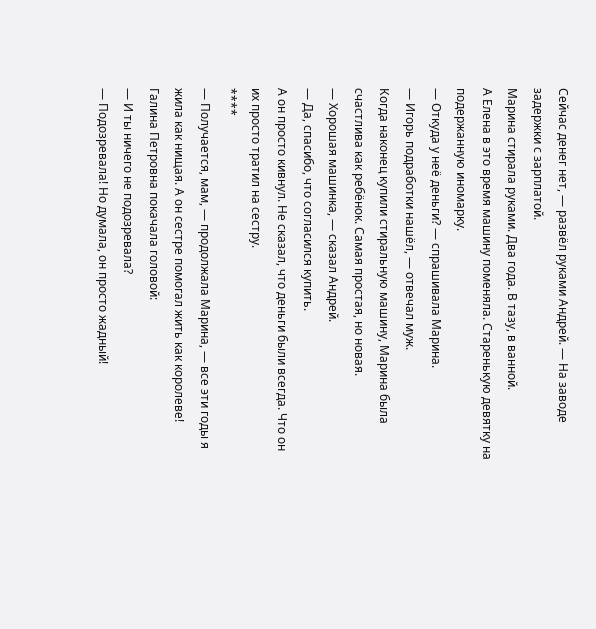Сейчас денег нет, — развёл руками Андрей. — На заводе задержки с зарплатой.
Марина стирала руками. Два года. В тазу, в ванной.
А Елена в это время машину поменяла. Старенькую девятку на подержанную иномарку.
— Откуда у неё деньги? — спрашивала Марина.
— Игорь подработки нашёл, — отвечал муж.
Когда наконец купили стиральную машину, Марина была счастлива как ребёнок. Самая простая, но новая.
— Хорошая машинка, — сказал Андрей.
— Да, спасибо, что согласился купить.
А он просто кивнул. Не сказал, что деньги были всегда. Что он их просто тратил на сестру.
****
— Получается, мам, — продолжала Марина, — все эти годы я жила как нищая. А он сестре помогал жить как королеве!
Галина Петровна покачала головой:
— И ты ничего не подозревала?
— Подозревала! Но думала, он просто жадный!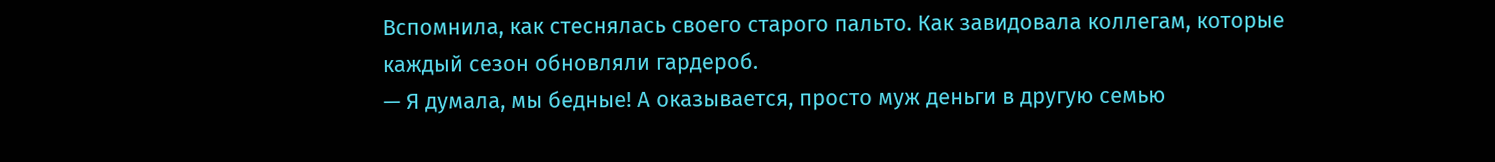Вспомнила, как стеснялась своего старого пальто. Как завидовала коллегам, которые каждый сезон обновляли гардероб.
— Я думала, мы бедные! А оказывается, просто муж деньги в другую семью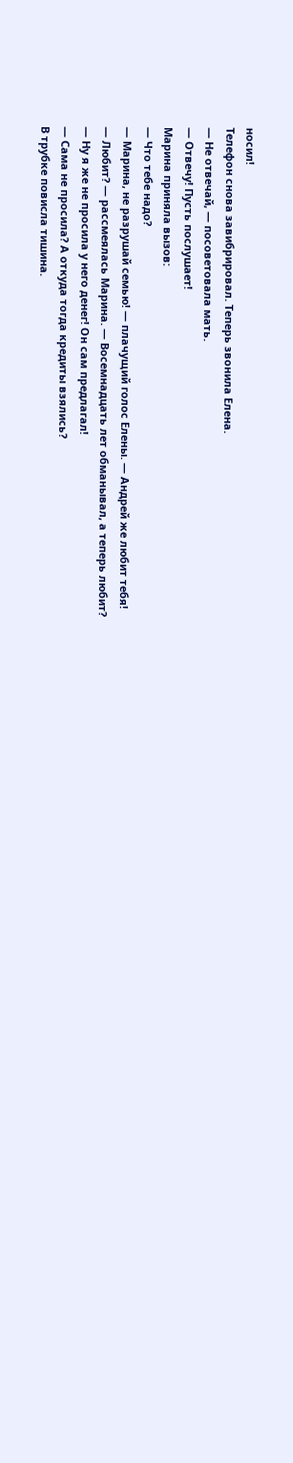носил!
Телефон снова завибрировал. Теперь звонила Елена.
— Не отвечай, — посоветовала мать.
— Отвечу! Пусть послушает!
Марина приняла вызов:
— Что тебе надо?
— Марина, не разрушай семью! — плачущий голос Елены. — Андрей же любит тебя!
— Любит? — рассмеялась Марина. — Восемнадцать лет обманывал, а теперь любит?
— Ну я же не просила у него денег! Он сам предлагал!
— Сама не просила? А откуда тогда кредиты взялись?
В трубке повисла тишина.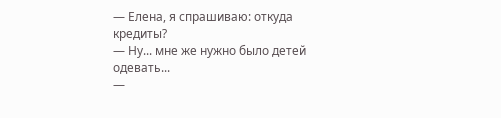— Елена, я спрашиваю: откуда кредиты?
— Ну... мне же нужно было детей одевать...
—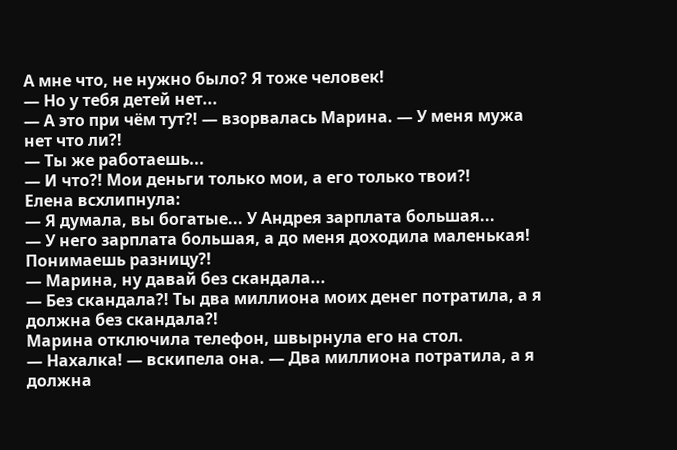А мне что, не нужно было? Я тоже человек!
— Но у тебя детей нет...
— А это при чём тут?! — взорвалась Марина. — У меня мужа нет что ли?!
— Ты же работаешь...
— И что?! Мои деньги только мои, а его только твои?!
Елена всхлипнула:
— Я думала, вы богатые... У Андрея зарплата большая...
— У него зарплата большая, а до меня доходила маленькая! Понимаешь разницу?!
— Марина, ну давай без скандала...
— Без скандала?! Ты два миллиона моих денег потратила, а я должна без скандала?!
Марина отключила телефон, швырнула его на стол.
— Нахалка! — вскипела она. — Два миллиона потратила, а я должна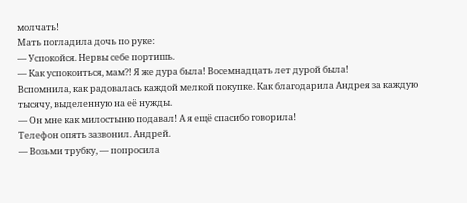молчать!
Мать погладила дочь по руке:
— Успокойся. Нервы себе портишь.
— Как успокоиться, мам?! Я же дура была! Восемнадцать лет дурой была!
Вспомнила, как радовалась каждой мелкой покупке. Как благодарила Андрея за каждую тысячу, выделенную на её нужды.
— Он мне как милостыню подавал! А я ещё спасибо говорила!
Телефон опять зазвонил. Андрей.
— Возьми трубку, — попросила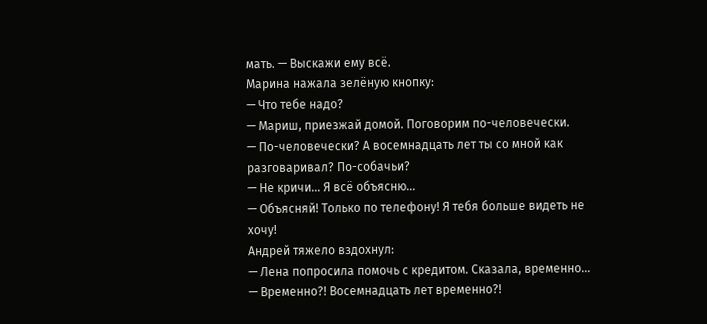мать. — Выскажи ему всё.
Марина нажала зелёную кнопку:
— Что тебе надо?
— Мариш, приезжай домой. Поговорим по-человечески.
— По-человечески? А восемнадцать лет ты со мной как разговаривал? По-собачьи?
— Не кричи... Я всё объясню...
— Объясняй! Только по телефону! Я тебя больше видеть не хочу!
Андрей тяжело вздохнул:
— Лена попросила помочь с кредитом. Сказала, временно...
— Временно?! Восемнадцать лет временно?!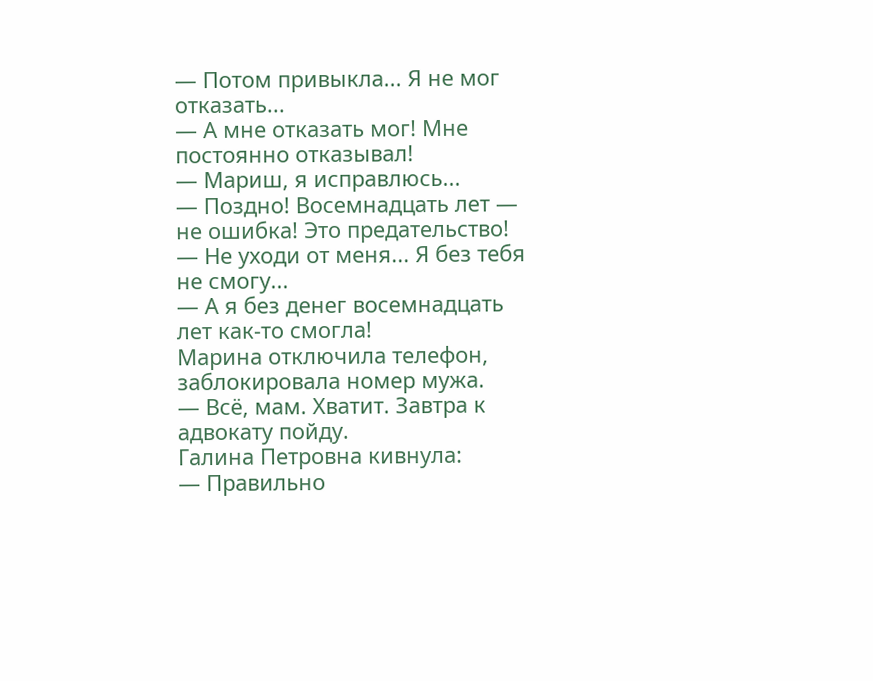— Потом привыкла... Я не мог отказать...
— А мне отказать мог! Мне постоянно отказывал!
— Мариш, я исправлюсь...
— Поздно! Восемнадцать лет — не ошибка! Это предательство!
— Не уходи от меня... Я без тебя не смогу...
— А я без денег восемнадцать лет как-то смогла!
Марина отключила телефон, заблокировала номер мужа.
— Всё, мам. Хватит. Завтра к адвокату пойду.
Галина Петровна кивнула:
— Правильно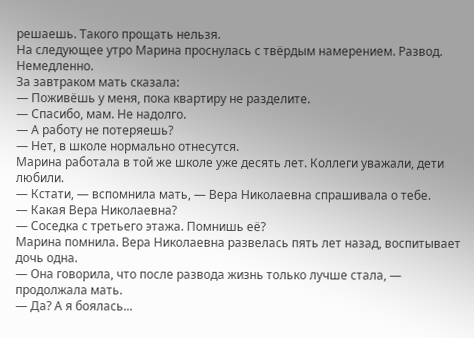решаешь. Такого прощать нельзя.
На следующее утро Марина проснулась с твёрдым намерением. Развод. Немедленно.
За завтраком мать сказала:
— Поживёшь у меня, пока квартиру не разделите.
— Спасибо, мам. Не надолго.
— А работу не потеряешь?
— Нет, в школе нормально отнесутся.
Марина работала в той же школе уже десять лет. Коллеги уважали, дети любили.
— Кстати, — вспомнила мать, — Вера Николаевна спрашивала о тебе.
— Какая Вера Николаевна?
— Соседка с третьего этажа. Помнишь её?
Марина помнила. Вера Николаевна развелась пять лет назад, воспитывает дочь одна.
— Она говорила, что после развода жизнь только лучше стала, — продолжала мать.
— Да? А я боялась...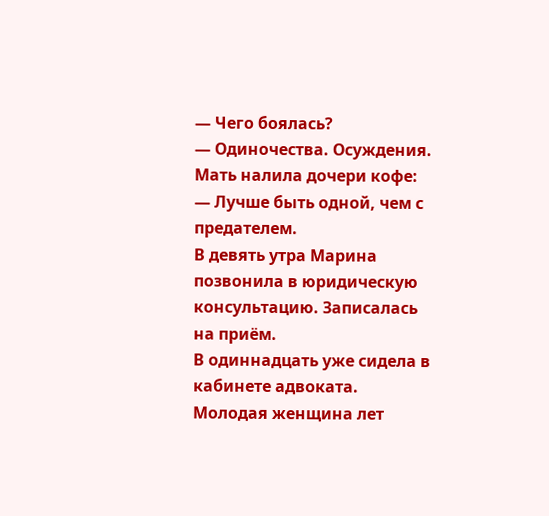— Чего боялась?
— Одиночества. Осуждения.
Мать налила дочери кофе:
— Лучше быть одной, чем с предателем.
В девять утра Марина позвонила в юридическую консультацию. Записалась на приём.
В одиннадцать уже сидела в кабинете адвоката. Молодая женщина лет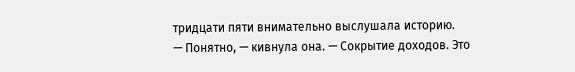тридцати пяти внимательно выслушала историю.
— Понятно, — кивнула она. — Сокрытие доходов. Это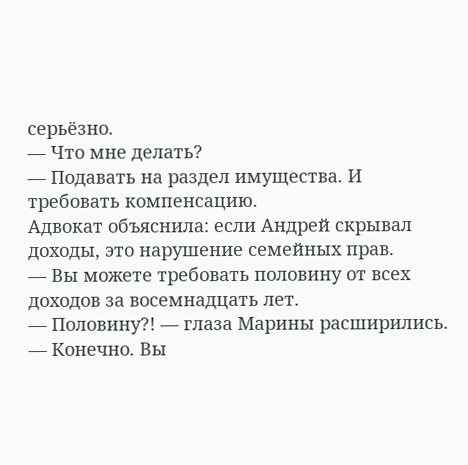серьёзно.
— Что мне делать?
— Подавать на раздел имущества. И требовать компенсацию.
Адвокат объяснила: если Андрей скрывал доходы, это нарушение семейных прав.
— Вы можете требовать половину от всех доходов за восемнадцать лет.
— Половину?! — глаза Марины расширились.
— Конечно. Вы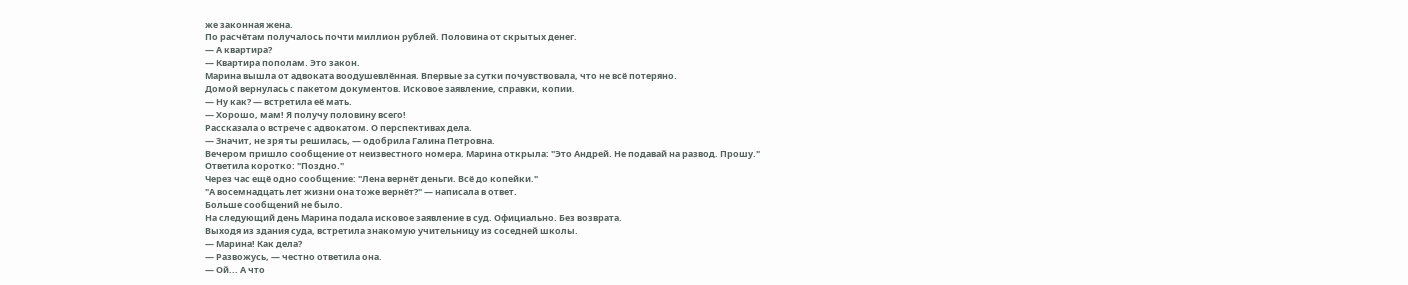же законная жена.
По расчётам получалось почти миллион рублей. Половина от скрытых денег.
— А квартира?
— Квартира пополам. Это закон.
Марина вышла от адвоката воодушевлённая. Впервые за сутки почувствовала, что не всё потеряно.
Домой вернулась с пакетом документов. Исковое заявление, справки, копии.
— Ну как? — встретила её мать.
— Хорошо, мам! Я получу половину всего!
Рассказала о встрече с адвокатом. О перспективах дела.
— Значит, не зря ты решилась, — одобрила Галина Петровна.
Вечером пришло сообщение от неизвестного номера. Марина открыла: "Это Андрей. Не подавай на развод. Прошу."
Ответила коротко: "Поздно."
Через час ещё одно сообщение: "Лена вернёт деньги. Всё до копейки."
"А восемнадцать лет жизни она тоже вернёт?" — написала в ответ.
Больше сообщений не было.
На следующий день Марина подала исковое заявление в суд. Официально. Без возврата.
Выходя из здания суда, встретила знакомую учительницу из соседней школы.
— Марина! Как дела?
— Развожусь, — честно ответила она.
— Ой... А что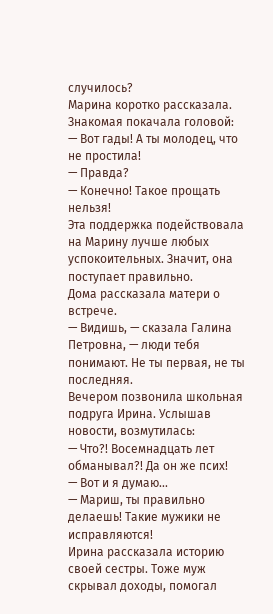случилось?
Марина коротко рассказала. Знакомая покачала головой:
— Вот гады! А ты молодец, что не простила!
— Правда?
— Конечно! Такое прощать нельзя!
Эта поддержка подействовала на Марину лучше любых успокоительных. Значит, она поступает правильно.
Дома рассказала матери о встрече.
— Видишь, — сказала Галина Петровна, — люди тебя понимают. Не ты первая, не ты последняя.
Вечером позвонила школьная подруга Ирина. Услышав новости, возмутилась:
— Что?! Восемнадцать лет обманывал?! Да он же псих!
— Вот и я думаю...
— Мариш, ты правильно делаешь! Такие мужики не исправляются!
Ирина рассказала историю своей сестры. Тоже муж скрывал доходы, помогал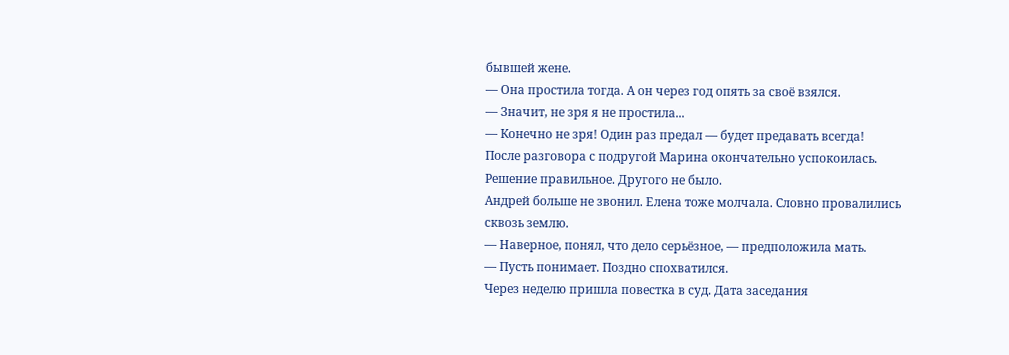бывшей жене.
— Она простила тогда. А он через год опять за своё взялся.
— Значит, не зря я не простила...
— Конечно не зря! Один раз предал — будет предавать всегда!
После разговора с подругой Марина окончательно успокоилась. Решение правильное. Другого не было.
Андрей больше не звонил. Елена тоже молчала. Словно провалились сквозь землю.
— Наверное, понял, что дело серьёзное, — предположила мать.
— Пусть понимает. Поздно спохватился.
Через неделю пришла повестка в суд. Дата заседания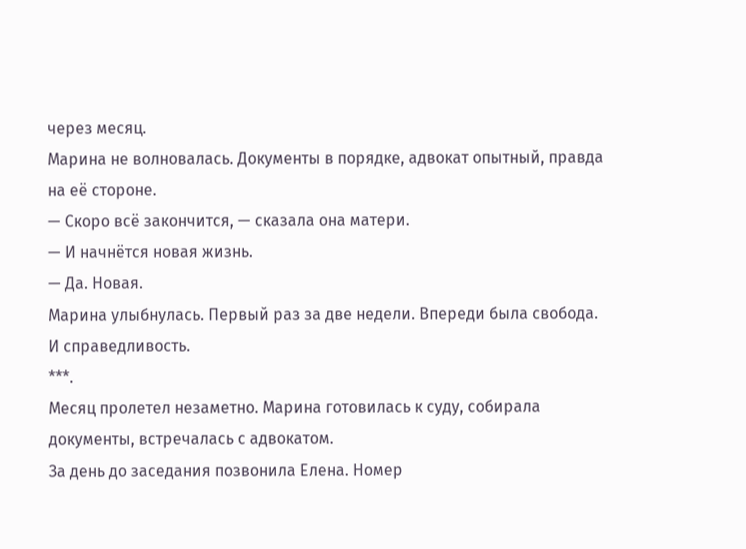через месяц.
Марина не волновалась. Документы в порядке, адвокат опытный, правда на её стороне.
— Скоро всё закончится, — сказала она матери.
— И начнётся новая жизнь.
— Да. Новая.
Марина улыбнулась. Первый раз за две недели. Впереди была свобода. И справедливость.
***.
Месяц пролетел незаметно. Марина готовилась к суду, собирала документы, встречалась с адвокатом.
За день до заседания позвонила Елена. Номер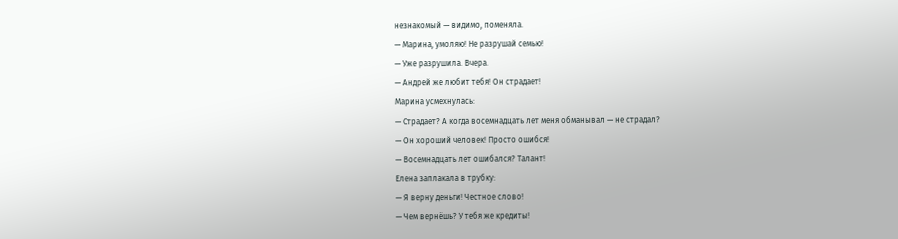незнакомый — видимо, поменяла.
— Марина, умоляю! Не разрушай семью!
— Уже разрушила. Вчера.
— Андрей же любит тебя! Он страдает!
Марина усмехнулась:
— Страдает? А когда восемнадцать лет меня обманывал — не страдал?
— Он хороший человек! Просто ошибся!
— Восемнадцать лет ошибался? Талант!
Елена заплакала в трубку:
— Я верну деньги! Честное слово!
— Чем вернёшь? У тебя же кредиты!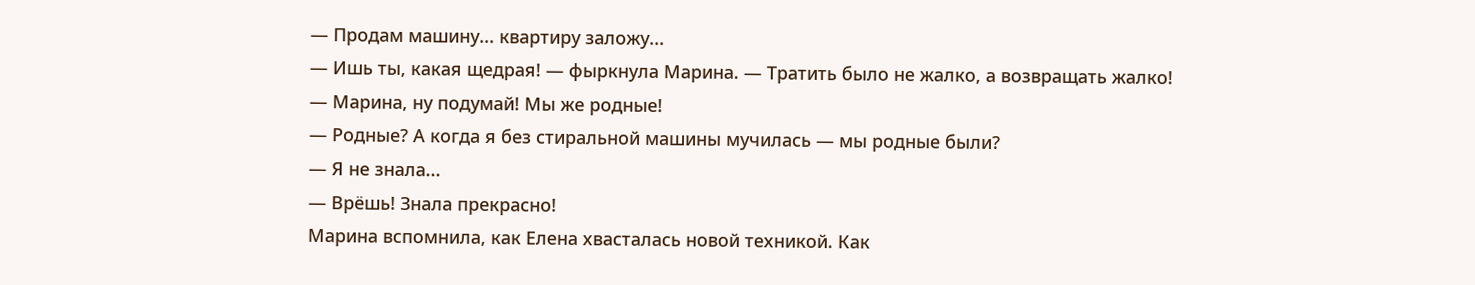— Продам машину... квартиру заложу...
— Ишь ты, какая щедрая! — фыркнула Марина. — Тратить было не жалко, а возвращать жалко!
— Марина, ну подумай! Мы же родные!
— Родные? А когда я без стиральной машины мучилась — мы родные были?
— Я не знала...
— Врёшь! Знала прекрасно!
Марина вспомнила, как Елена хвасталась новой техникой. Как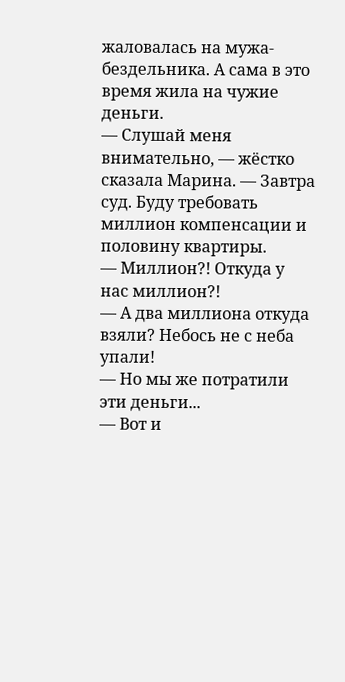жаловалась на мужа-бездельника. А сама в это время жила на чужие деньги.
— Слушай меня внимательно, — жёстко сказала Марина. — Завтра суд. Буду требовать миллион компенсации и половину квартиры.
— Миллион?! Откуда у нас миллион?!
— А два миллиона откуда взяли? Небось не с неба упали!
— Но мы же потратили эти деньги...
— Вот и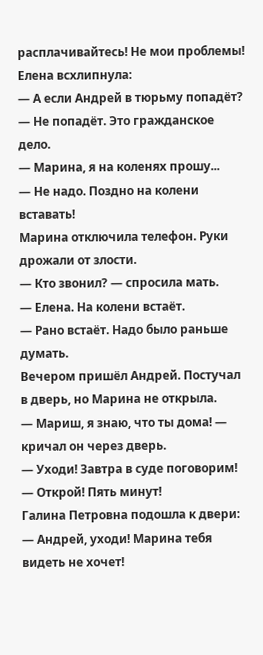расплачивайтесь! Не мои проблемы!
Елена всхлипнула:
— А если Андрей в тюрьму попадёт?
— Не попадёт. Это гражданское дело.
— Марина, я на коленях прошу...
— Не надо. Поздно на колени вставать!
Марина отключила телефон. Руки дрожали от злости.
— Кто звонил? — спросила мать.
— Елена. На колени встаёт.
— Рано встаёт. Надо было раньше думать.
Вечером пришёл Андрей. Постучал в дверь, но Марина не открыла.
— Мариш, я знаю, что ты дома! — кричал он через дверь.
— Уходи! Завтра в суде поговорим!
— Открой! Пять минут!
Галина Петровна подошла к двери:
— Андрей, уходи! Марина тебя видеть не хочет!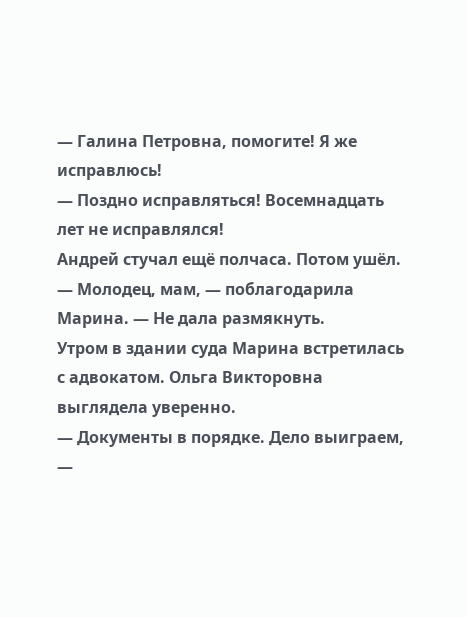— Галина Петровна, помогите! Я же исправлюсь!
— Поздно исправляться! Восемнадцать лет не исправлялся!
Андрей стучал ещё полчаса. Потом ушёл.
— Молодец, мам, — поблагодарила Марина. — Не дала размякнуть.
Утром в здании суда Марина встретилась с адвокатом. Ольга Викторовна выглядела уверенно.
— Документы в порядке. Дело выиграем, —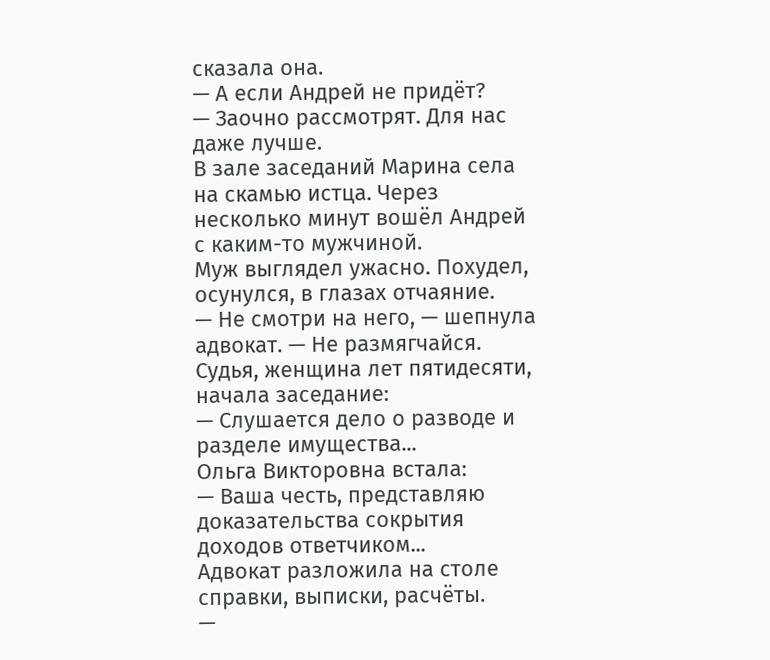сказала она.
— А если Андрей не придёт?
— Заочно рассмотрят. Для нас даже лучше.
В зале заседаний Марина села на скамью истца. Через несколько минут вошёл Андрей с каким-то мужчиной.
Муж выглядел ужасно. Похудел, осунулся, в глазах отчаяние.
— Не смотри на него, — шепнула адвокат. — Не размягчайся.
Судья, женщина лет пятидесяти, начала заседание:
— Слушается дело о разводе и разделе имущества...
Ольга Викторовна встала:
— Ваша честь, представляю доказательства сокрытия доходов ответчиком...
Адвокат разложила на столе справки, выписки, расчёты.
—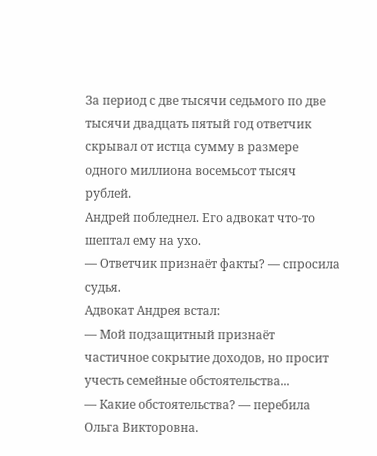За период с две тысячи седьмого по две тысячи двадцать пятый год ответчик скрывал от истца сумму в размере одного миллиона восемьсот тысяч рублей.
Андрей побледнел. Его адвокат что-то шептал ему на ухо.
— Ответчик признаёт факты? — спросила судья.
Адвокат Андрея встал:
— Мой подзащитный признаёт частичное сокрытие доходов, но просит учесть семейные обстоятельства...
— Какие обстоятельства? — перебила Ольга Викторовна.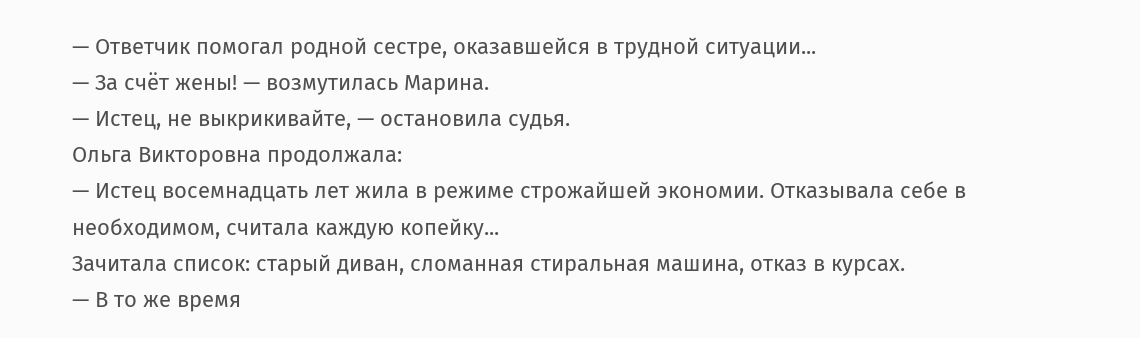— Ответчик помогал родной сестре, оказавшейся в трудной ситуации...
— За счёт жены! — возмутилась Марина.
— Истец, не выкрикивайте, — остановила судья.
Ольга Викторовна продолжала:
— Истец восемнадцать лет жила в режиме строжайшей экономии. Отказывала себе в необходимом, считала каждую копейку...
Зачитала список: старый диван, сломанная стиральная машина, отказ в курсах.
— В то же время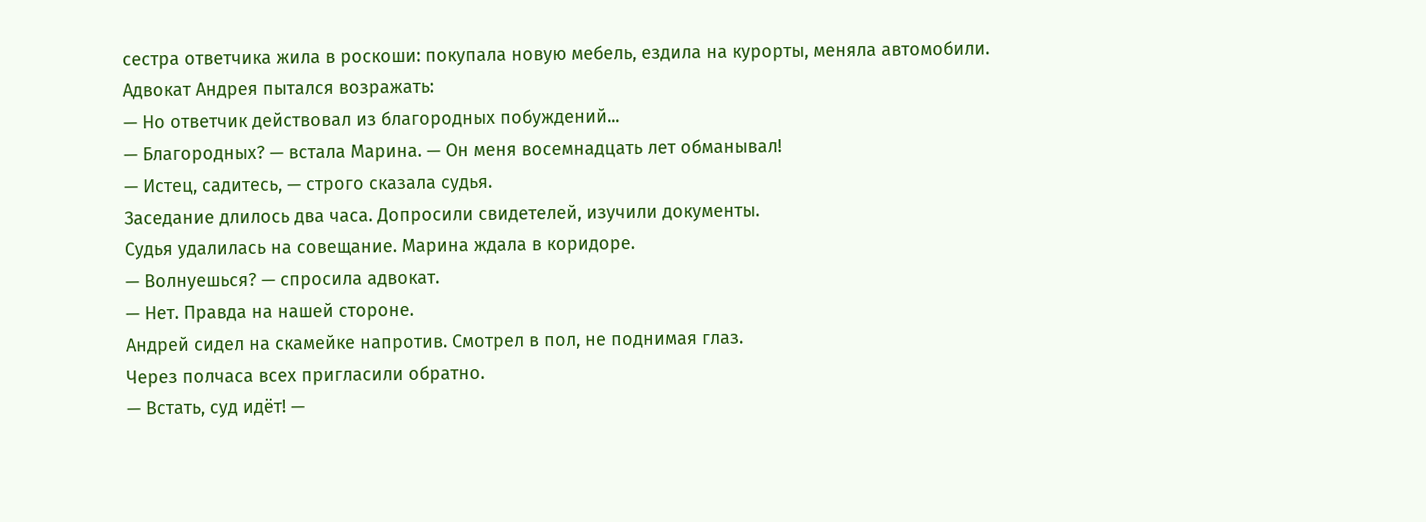сестра ответчика жила в роскоши: покупала новую мебель, ездила на курорты, меняла автомобили.
Адвокат Андрея пытался возражать:
— Но ответчик действовал из благородных побуждений...
— Благородных? — встала Марина. — Он меня восемнадцать лет обманывал!
— Истец, садитесь, — строго сказала судья.
Заседание длилось два часа. Допросили свидетелей, изучили документы.
Судья удалилась на совещание. Марина ждала в коридоре.
— Волнуешься? — спросила адвокат.
— Нет. Правда на нашей стороне.
Андрей сидел на скамейке напротив. Смотрел в пол, не поднимая глаз.
Через полчаса всех пригласили обратно.
— Встать, суд идёт! —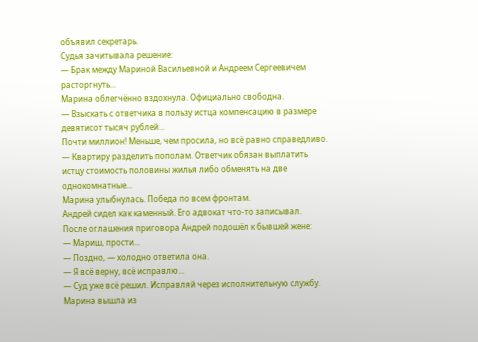объявил секретарь.
Судья зачитывала решение:
— Брак между Мариной Васильевной и Андреем Сергеевичем расторгнуть...
Марина облегчённо вздохнула. Официально свободна.
— Взыскать с ответчика в пользу истца компенсацию в размере девятисот тысяч рублей...
Почти миллион! Меньше, чем просила, но всё равно справедливо.
— Квартиру разделить пополам. Ответчик обязан выплатить истцу стоимость половины жилья либо обменять на две однокомнатные...
Марина улыбнулась. Победа по всем фронтам.
Андрей сидел как каменный. Его адвокат что-то записывал.
После оглашения приговора Андрей подошёл к бывшей жене:
— Мариш, прости...
— Поздно, — холодно ответила она.
— Я всё верну, всё исправлю...
— Суд уже всё решил. Исправляй через исполнительную службу.
Марина вышла из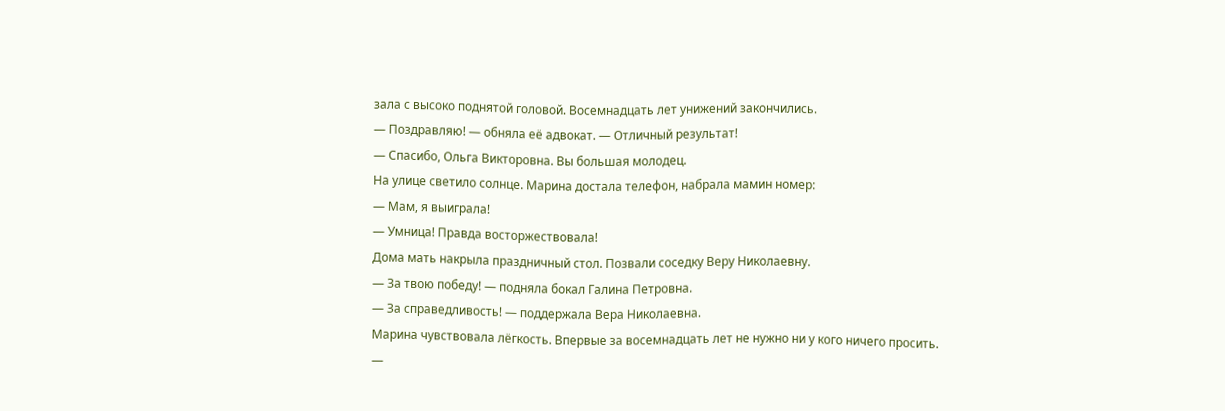зала с высоко поднятой головой. Восемнадцать лет унижений закончились.
— Поздравляю! — обняла её адвокат. — Отличный результат!
— Спасибо, Ольга Викторовна. Вы большая молодец.
На улице светило солнце. Марина достала телефон, набрала мамин номер:
— Мам, я выиграла!
— Умница! Правда восторжествовала!
Дома мать накрыла праздничный стол. Позвали соседку Веру Николаевну.
— За твою победу! — подняла бокал Галина Петровна.
— За справедливость! — поддержала Вера Николаевна.
Марина чувствовала лёгкость. Впервые за восемнадцать лет не нужно ни у кого ничего просить.
—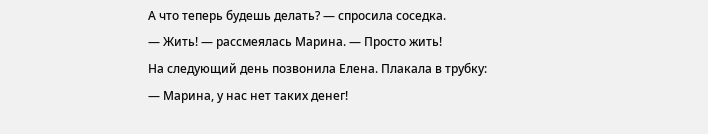А что теперь будешь делать? — спросила соседка.
— Жить! — рассмеялась Марина. — Просто жить!
На следующий день позвонила Елена. Плакала в трубку:
— Марина, у нас нет таких денег!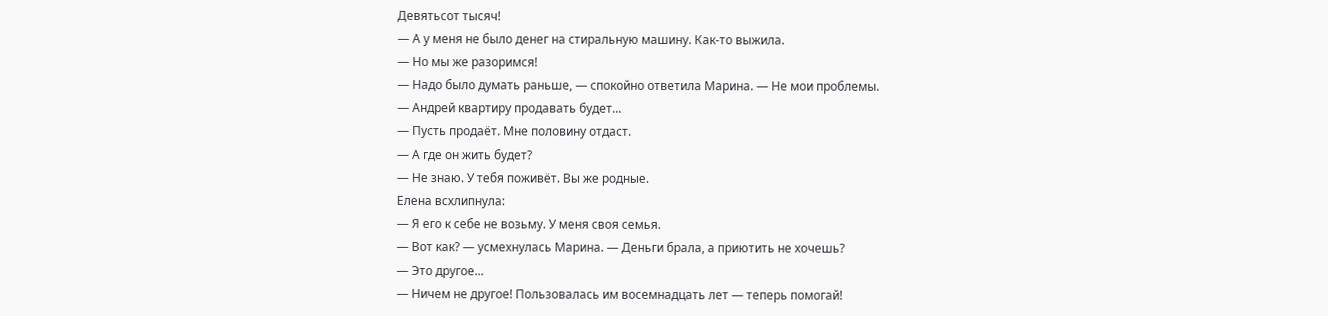Девятьсот тысяч!
— А у меня не было денег на стиральную машину. Как-то выжила.
— Но мы же разоримся!
— Надо было думать раньше, — спокойно ответила Марина. — Не мои проблемы.
— Андрей квартиру продавать будет...
— Пусть продаёт. Мне половину отдаст.
— А где он жить будет?
— Не знаю. У тебя поживёт. Вы же родные.
Елена всхлипнула:
— Я его к себе не возьму. У меня своя семья.
— Вот как? — усмехнулась Марина. — Деньги брала, а приютить не хочешь?
— Это другое...
— Ничем не другое! Пользовалась им восемнадцать лет — теперь помогай!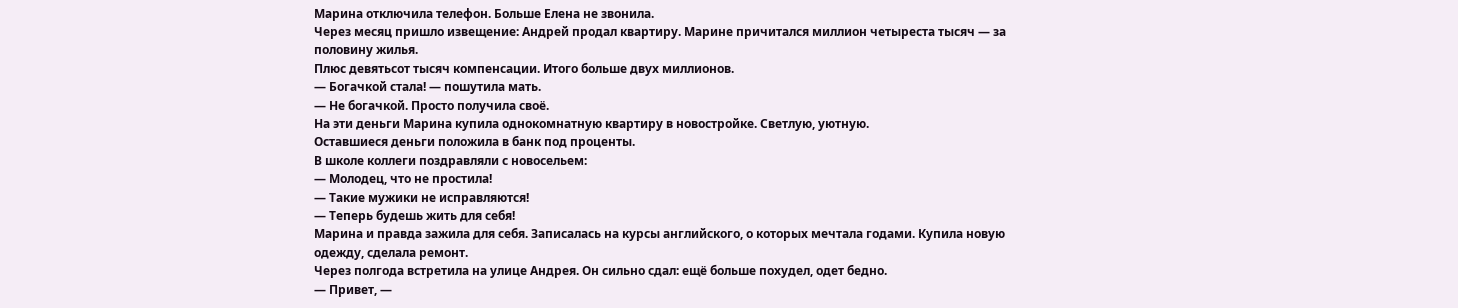Марина отключила телефон. Больше Елена не звонила.
Через месяц пришло извещение: Андрей продал квартиру. Марине причитался миллион четыреста тысяч — за половину жилья.
Плюс девятьсот тысяч компенсации. Итого больше двух миллионов.
— Богачкой стала! — пошутила мать.
— Не богачкой. Просто получила своё.
На эти деньги Марина купила однокомнатную квартиру в новостройке. Светлую, уютную.
Оставшиеся деньги положила в банк под проценты.
В школе коллеги поздравляли с новосельем:
— Молодец, что не простила!
— Такие мужики не исправляются!
— Теперь будешь жить для себя!
Марина и правда зажила для себя. Записалась на курсы английского, о которых мечтала годами. Купила новую одежду, сделала ремонт.
Через полгода встретила на улице Андрея. Он сильно сдал: ещё больше похудел, одет бедно.
— Привет, —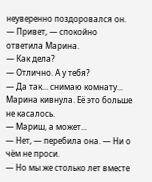неуверенно поздоровался он.
— Привет, — спокойно ответила Марина.
— Как дела?
— Отлично. А у тебя?
— Да так... снимаю комнату...
Марина кивнула. Её это больше не касалось.
— Мариш, а может...
— Нет, — перебила она. — Ни о чём не проси.
— Но мы же столько лет вместе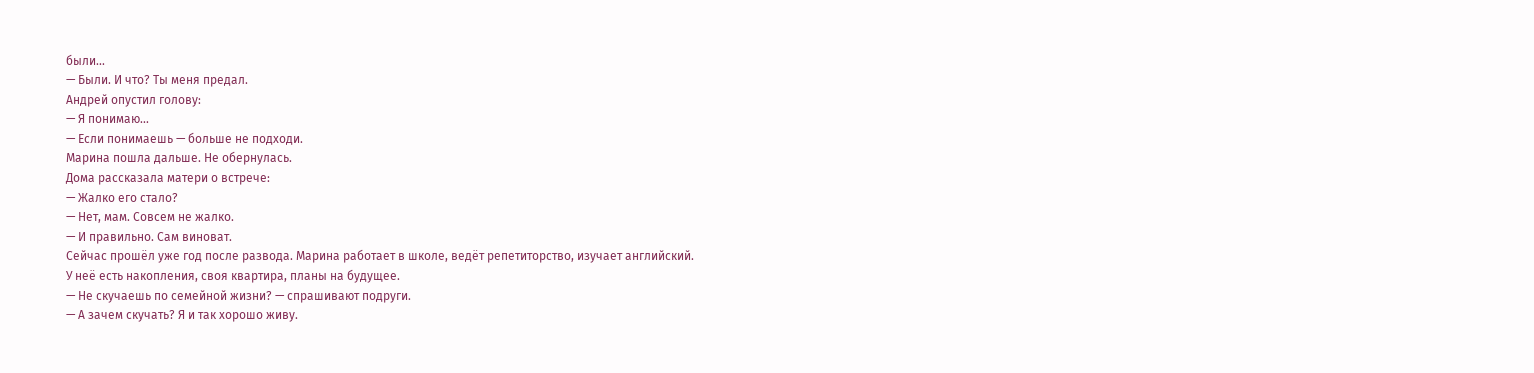были...
— Были. И что? Ты меня предал.
Андрей опустил голову:
— Я понимаю...
— Если понимаешь — больше не подходи.
Марина пошла дальше. Не обернулась.
Дома рассказала матери о встрече:
— Жалко его стало?
— Нет, мам. Совсем не жалко.
— И правильно. Сам виноват.
Сейчас прошёл уже год после развода. Марина работает в школе, ведёт репетиторство, изучает английский.
У неё есть накопления, своя квартира, планы на будущее.
— Не скучаешь по семейной жизни? — спрашивают подруги.
— А зачем скучать? Я и так хорошо живу.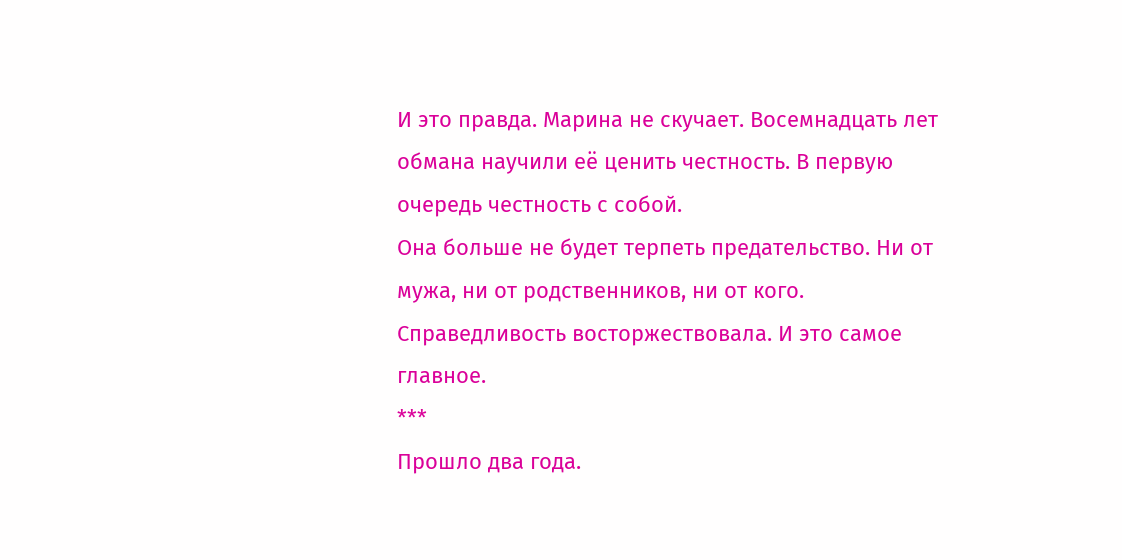И это правда. Марина не скучает. Восемнадцать лет обмана научили её ценить честность. В первую очередь честность с собой.
Она больше не будет терпеть предательство. Ни от мужа, ни от родственников, ни от кого.
Справедливость восторжествовала. И это самое главное.
***
Прошло два года.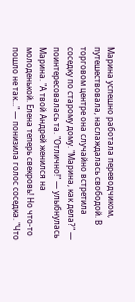Марина успешно работала переводчиком, путешествовала, наслаждалась свободой. В торговом центре она случайно встретила соседку по старому дому. "Марина, как дела?" — поинтересовалась та. "Отлично!" — улыбнулась Марина. "А твой Андрей женился на молоденькой. Елена теперь свекровь! Но что-то пошло не так..." — понизила голос соседка. "Что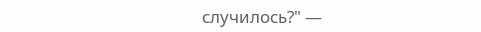случилось?" —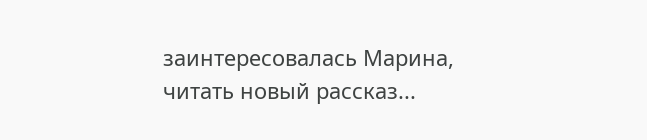заинтересовалась Марина, читать новый рассказ...